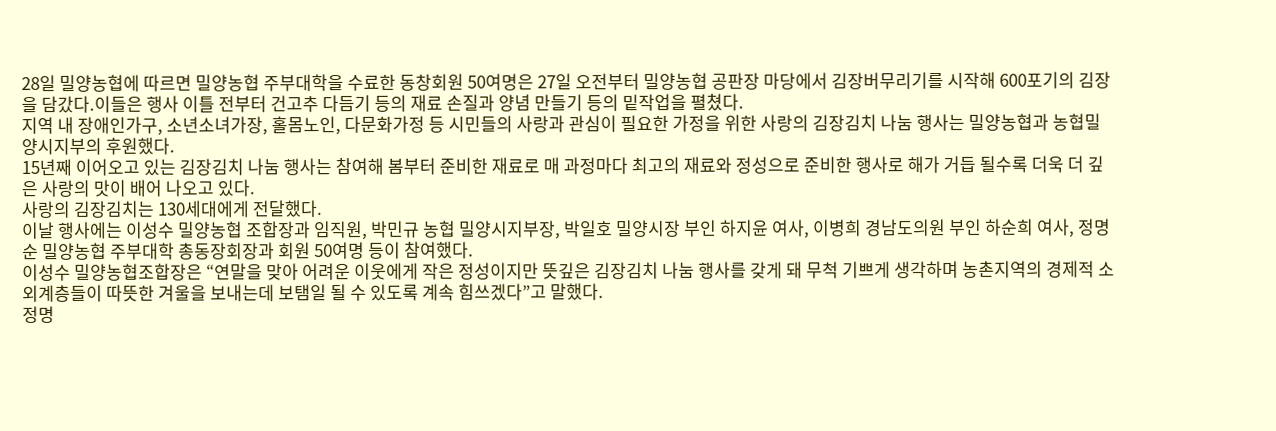28일 밀양농협에 따르면 밀양농협 주부대학을 수료한 동창회원 50여명은 27일 오전부터 밀양농협 공판장 마당에서 김장버무리기를 시작해 600포기의 김장을 담갔다.이들은 행사 이틀 전부터 건고추 다듬기 등의 재료 손질과 양념 만들기 등의 밑작업을 펼쳤다.
지역 내 장애인가구, 소년소녀가장, 홀몸노인, 다문화가정 등 시민들의 사랑과 관심이 필요한 가정을 위한 사랑의 김장김치 나눔 행사는 밀양농협과 농협밀양시지부의 후원했다.
15년째 이어오고 있는 김장김치 나눔 행사는 참여해 봄부터 준비한 재료로 매 과정마다 최고의 재료와 정성으로 준비한 행사로 해가 거듭 될수록 더욱 더 깊은 사랑의 맛이 배어 나오고 있다.
사랑의 김장김치는 130세대에게 전달했다.
이날 행사에는 이성수 밀양농협 조합장과 임직원, 박민규 농협 밀양시지부장, 박일호 밀양시장 부인 하지윤 여사, 이병희 경남도의원 부인 하순희 여사, 정명순 밀양농협 주부대학 총동장회장과 회원 50여명 등이 참여했다.
이성수 밀양농협조합장은 “연말을 맞아 어려운 이웃에게 작은 정성이지만 뜻깊은 김장김치 나눔 행사를 갖게 돼 무척 기쁘게 생각하며 농촌지역의 경제적 소외계층들이 따뜻한 겨울을 보내는데 보탬일 될 수 있도록 계속 힘쓰겠다”고 말했다.
정명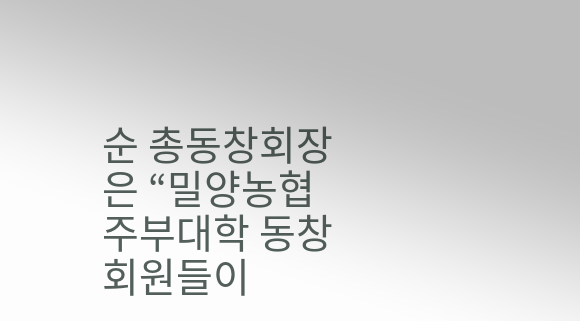순 총동창회장은 “밀양농협 주부대학 동창회원들이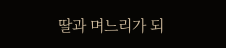딸과 며느리가 되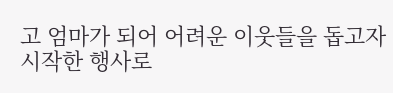고 엄마가 되어 어려운 이웃들을 돕고자 시작한 행사로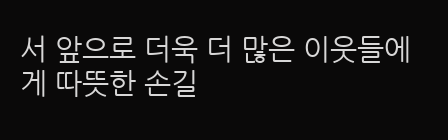서 앞으로 더욱 더 많은 이웃들에게 따뜻한 손길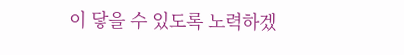이 닿을 수 있도록 노력하겠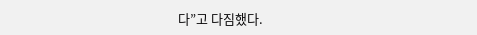다”고 다짐했다.